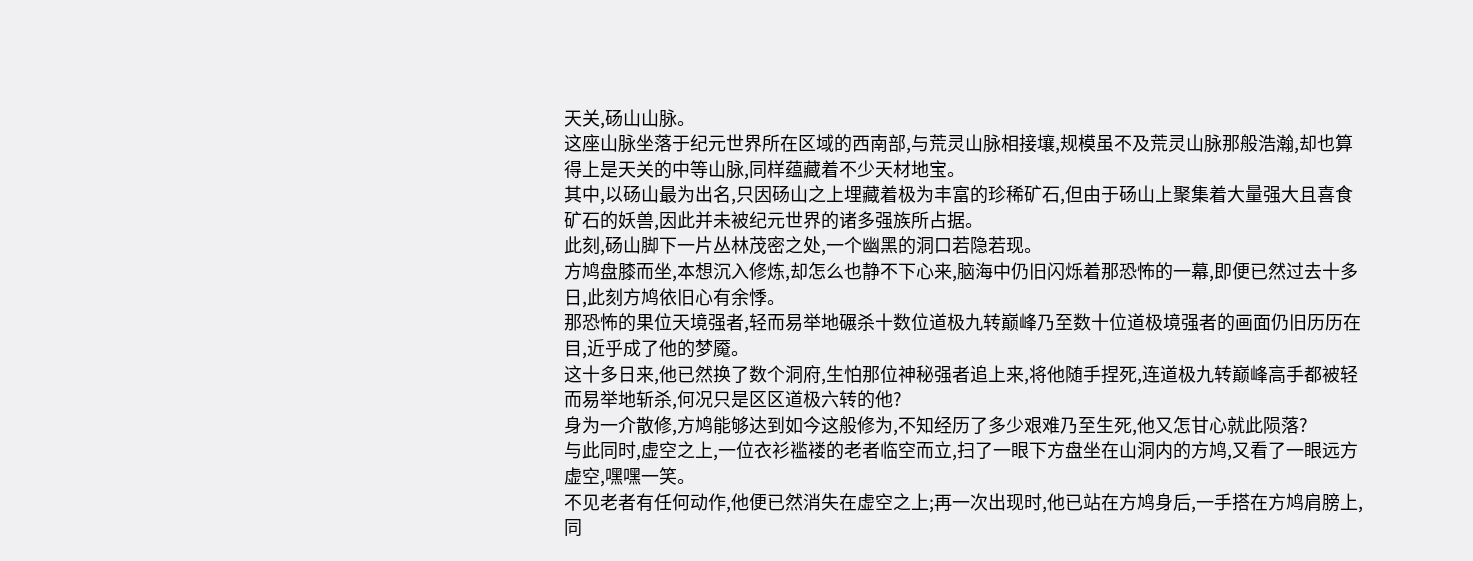天关,砀山山脉。
这座山脉坐落于纪元世界所在区域的西南部,与荒灵山脉相接壤,规模虽不及荒灵山脉那般浩瀚,却也算得上是天关的中等山脉,同样蕴藏着不少天材地宝。
其中,以砀山最为出名,只因砀山之上埋藏着极为丰富的珍稀矿石,但由于砀山上聚集着大量强大且喜食矿石的妖兽,因此并未被纪元世界的诸多强族所占据。
此刻,砀山脚下一片丛林茂密之处,一个幽黑的洞口若隐若现。
方鸠盘膝而坐,本想沉入修炼,却怎么也静不下心来,脑海中仍旧闪烁着那恐怖的一幕,即便已然过去十多日,此刻方鸠依旧心有余悸。
那恐怖的果位天境强者,轻而易举地碾杀十数位道极九转巅峰乃至数十位道极境强者的画面仍旧历历在目,近乎成了他的梦魇。
这十多日来,他已然换了数个洞府,生怕那位神秘强者追上来,将他随手捏死,连道极九转巅峰高手都被轻而易举地斩杀,何况只是区区道极六转的他?
身为一介散修,方鸠能够达到如今这般修为,不知经历了多少艰难乃至生死,他又怎甘心就此陨落?
与此同时,虚空之上,一位衣衫褴褛的老者临空而立,扫了一眼下方盘坐在山洞内的方鸠,又看了一眼远方虚空,嘿嘿一笑。
不见老者有任何动作,他便已然消失在虚空之上;再一次出现时,他已站在方鸠身后,一手搭在方鸠肩膀上,同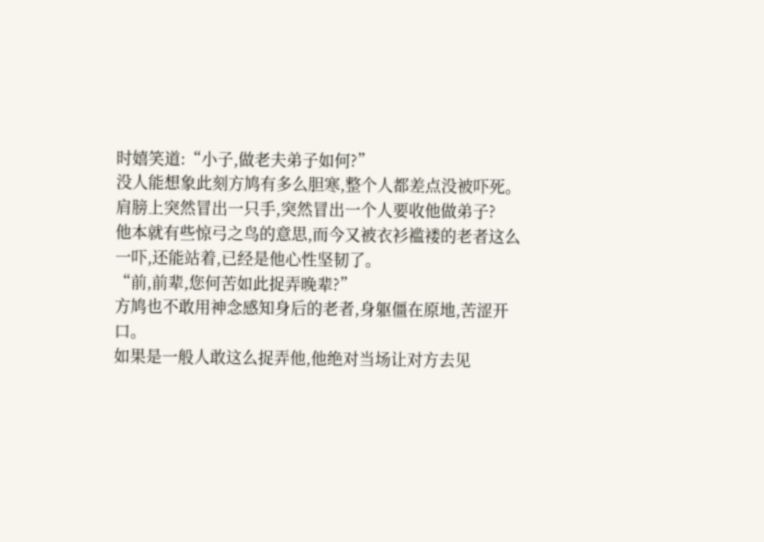时嬉笑道:“小子,做老夫弟子如何?”
没人能想象此刻方鸠有多么胆寒,整个人都差点没被吓死。
肩膀上突然冒出一只手,突然冒出一个人要收他做弟子?
他本就有些惊弓之鸟的意思,而今又被衣衫褴褛的老者这么一吓,还能站着,已经是他心性坚韧了。
“前,前辈,您何苦如此捉弄晚辈?”
方鸠也不敢用神念感知身后的老者,身躯僵在原地,苦涩开口。
如果是一般人敢这么捉弄他,他绝对当场让对方去见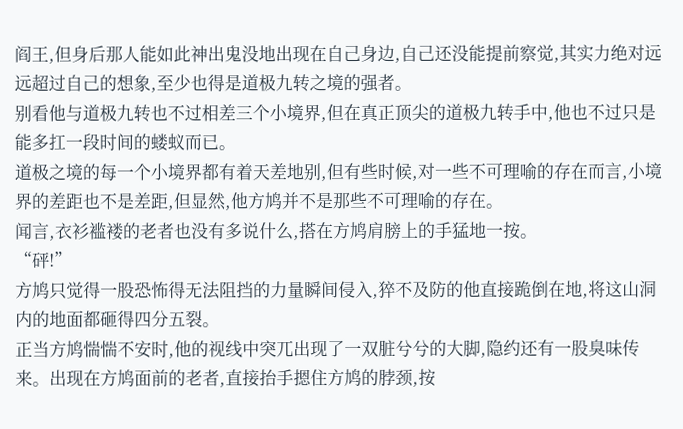阎王,但身后那人能如此神出鬼没地出现在自己身边,自己还没能提前察觉,其实力绝对远远超过自己的想象,至少也得是道极九转之境的强者。
别看他与道极九转也不过相差三个小境界,但在真正顶尖的道极九转手中,他也不过只是能多扛一段时间的蝼蚁而已。
道极之境的每一个小境界都有着天差地别,但有些时候,对一些不可理喻的存在而言,小境界的差距也不是差距,但显然,他方鸠并不是那些不可理喻的存在。
闻言,衣衫褴褛的老者也没有多说什么,搭在方鸠肩膀上的手猛地一按。
“砰!”
方鸠只觉得一股恐怖得无法阻挡的力量瞬间侵入,猝不及防的他直接跪倒在地,将这山洞内的地面都砸得四分五裂。
正当方鸠惴惴不安时,他的视线中突兀出现了一双脏兮兮的大脚,隐约还有一股臭味传来。出现在方鸠面前的老者,直接抬手摁住方鸠的脖颈,按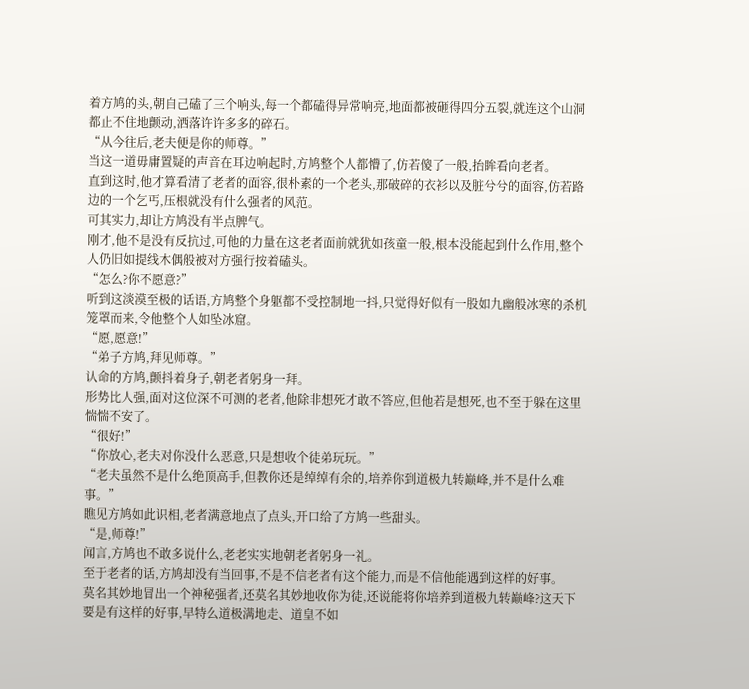着方鸠的头,朝自己磕了三个响头,每一个都磕得异常响亮,地面都被砸得四分五裂,就连这个山洞都止不住地颤动,洒落许许多多的碎石。
“从今往后,老夫便是你的师尊。”
当这一道毋庸置疑的声音在耳边响起时,方鸠整个人都懵了,仿若傻了一般,抬眸看向老者。
直到这时,他才算看清了老者的面容,很朴素的一个老头,那破碎的衣衫以及脏兮兮的面容,仿若路边的一个乞丐,压根就没有什么强者的风范。
可其实力,却让方鸠没有半点脾气。
刚才,他不是没有反抗过,可他的力量在这老者面前就犹如孩童一般,根本没能起到什么作用,整个人仍旧如提线木偶般被对方强行按着磕头。
“怎么?你不愿意?”
听到这淡漠至极的话语,方鸠整个身躯都不受控制地一抖,只觉得好似有一股如九幽般冰寒的杀机笼罩而来,令他整个人如坠冰窟。
“愿,愿意!”
“弟子方鸠,拜见师尊。”
认命的方鸠,颤抖着身子,朝老者躬身一拜。
形势比人强,面对这位深不可测的老者,他除非想死才敢不答应,但他若是想死,也不至于躲在这里惴惴不安了。
“很好!”
“你放心,老夫对你没什么恶意,只是想收个徒弟玩玩。”
“老夫虽然不是什么绝顶高手,但教你还是绰绰有余的,培养你到道极九转巅峰,并不是什么难事。”
瞧见方鸠如此识相,老者满意地点了点头,开口给了方鸠一些甜头。
“是,师尊!”
闻言,方鸠也不敢多说什么,老老实实地朝老者躬身一礼。
至于老者的话,方鸠却没有当回事,不是不信老者有这个能力,而是不信他能遇到这样的好事。
莫名其妙地冒出一个神秘强者,还莫名其妙地收你为徒,还说能将你培养到道极九转巅峰?这天下要是有这样的好事,早特么道极满地走、道皇不如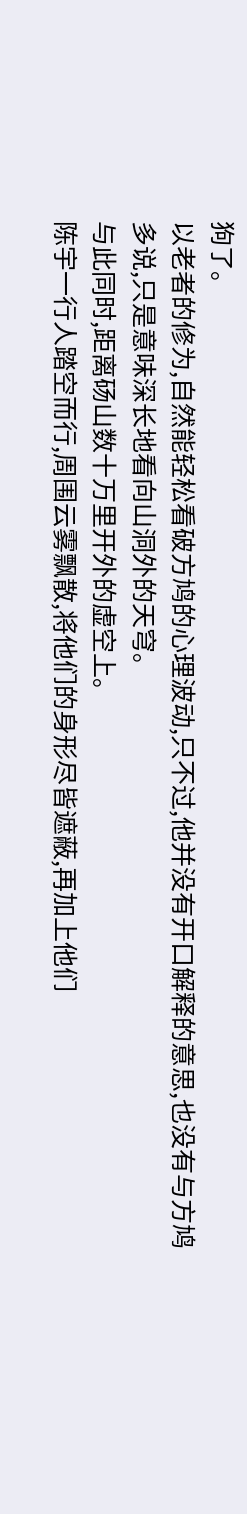狗了。
以老者的修为,自然能轻松看破方鸠的心理波动,只不过,他并没有开口解释的意思,也没有与方鸠多说,只是意味深长地看向山洞外的天穹。
与此同时,距离砀山数十万里开外的虚空上。
陈宇一行人踏空而行,周围云雾飘散,将他们的身形尽皆遮蔽,再加上他们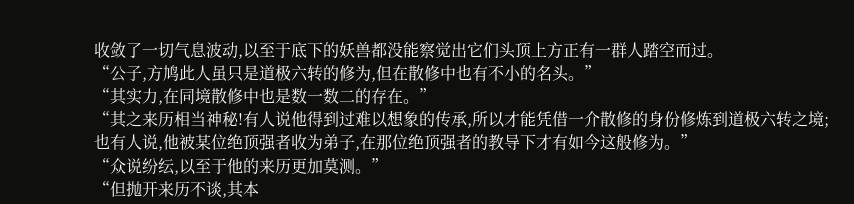收敛了一切气息波动,以至于底下的妖兽都没能察觉出它们头顶上方正有一群人踏空而过。
“公子,方鸠此人虽只是道极六转的修为,但在散修中也有不小的名头。”
“其实力,在同境散修中也是数一数二的存在。”
“其之来历相当神秘!有人说他得到过难以想象的传承,所以才能凭借一介散修的身份修炼到道极六转之境;也有人说,他被某位绝顶强者收为弟子,在那位绝顶强者的教导下才有如今这般修为。”
“众说纷纭,以至于他的来历更加莫测。”
“但抛开来历不谈,其本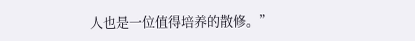人也是一位值得培养的散修。”